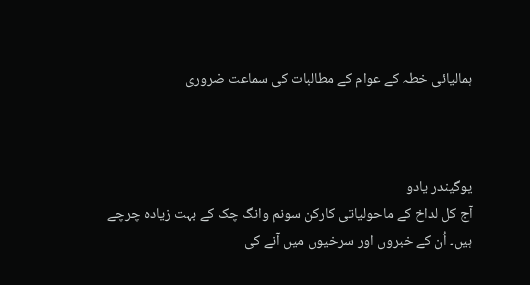ہمالیائی خطہ کے عوام کے مطالبات کی سماعت ضروری



یوگیندر یادو
آج کل لداخ کے ماحولیاتی کارکن سونم وانگ چک کے بہت زیادہ چرچے ہیں۔ اُن کے خبروں اور سرخیوں میں آنے کی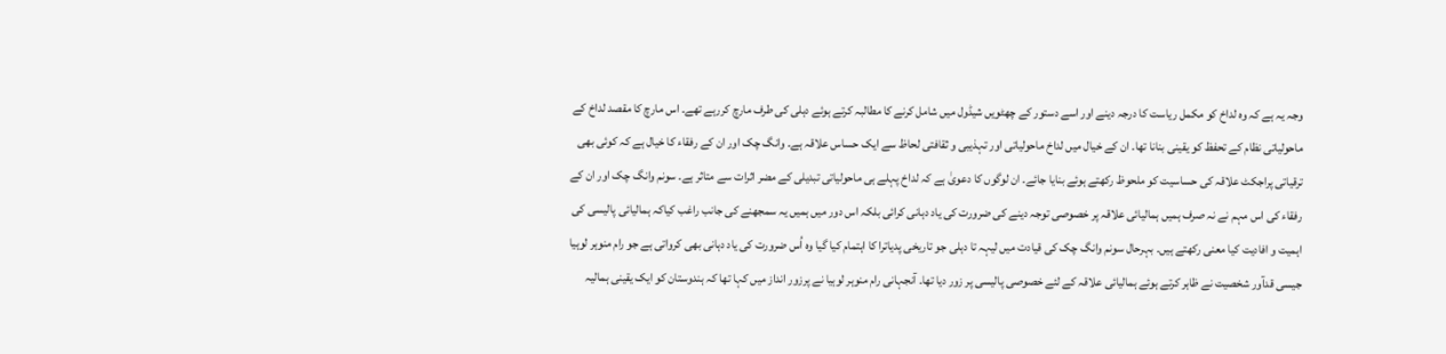وجہ یہ ہے کہ وہ لداخ کو مکمل ریاست کا درجہ دینے اور اسے دستور کے چھٹویں شیڈول میں شامل کرنے کا مطالبہ کرتے ہوئے دہلی کی طرف مارچ کررہے تھے۔ اس مارچ کا مقصد لداخ کے ماحولیاتی نظام کے تحفظ کو یقینی بنانا تھا۔ ان کے خیال میں لداخ ماحولیاتی اور تہذیبی و ثقافتی لحاظ سے ایک حساس علاقہ ہے۔ وانگ چک اور ان کے رفقاء کا خیال ہے کہ کوئی بھی ترقیاتی پراجکٹ علاقہ کی حساسیت کو ملحوظ رکھتے ہوئے بنایا جائے۔ ان لوگوں کا دعویٰ ہے کہ لداخ پہلے ہی ماحولیاتی تبدیلی کے مضر اثرات سے متاثر ہے۔ سونم وانگ چک اور ان کے رفقاء کی اس مہم نے نہ صرف ہمیں ہمالیائی علاقہ پر خصوصی توجہ دینے کی ضرورت کی یاد دہانی کرائی بلکہ اس دور میں ہمیں یہ سمجھنے کی جانب راغب کیاکہ ہمالیائی پالیسی کی اہمیت و افادیت کیا معنی رکھتے ہیں۔ بہرحال سونم وانگ چک کی قیادت میں لیہہ تا دہلی جو تاریخی پدیاترا کا اہتمام کیا گیا وہ اُس ضرورت کی یاد دہانی بھی کرواتی ہے جو رام منوہر لوہیا جیسی قدآور شخصیت نے ظاہر کرتے ہوئے ہمالیائی علاقہ کے لئے خصوصی پالیسی پر زور دیا تھا۔ آنجہانی رام منوہر لوہیا نے پرزور انداز میں کہا تھا کہ ہندوستان کو ایک یقینی ہمالیہ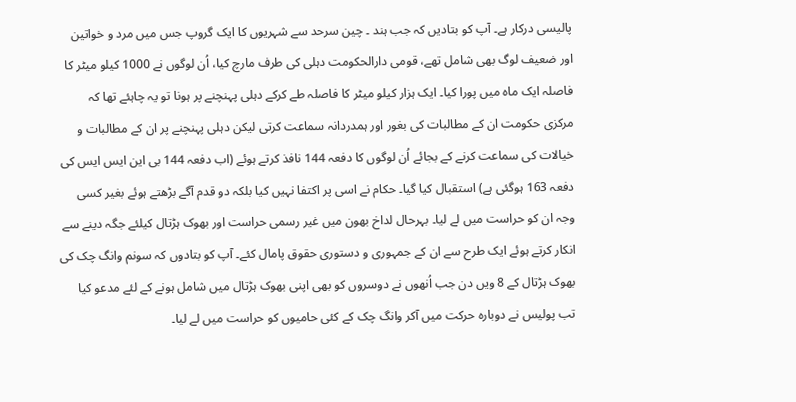پالیسی درکار ہے۔ آپ کو بتادیں کہ جب ہند ۔ چین سرحد سے شہریوں کا ایک گروپ جس میں مرد و خواتین اور ضعیف لوگ بھی شامل تھے، قومی دارالحکومت دہلی کی طرف مارچ کیا، اُن لوگوں نے 1000 کیلو میٹر کا فاصلہ ایک ماہ میں پورا کیا۔ ایک ہزار کیلو میٹر کا فاصلہ طے کرکے دہلی پہنچنے پر ہونا تو یہ چاہئے تھا کہ مرکزی حکومت ان کے مطالبات کی بغور اور ہمدردانہ سماعت کرتی لیکن دہلی پہنچنے پر ان کے مطالبات و خیالات کی سماعت کرنے کے بجائے اُن لوگوں کا دفعہ 144 نافذ کرتے ہوئے (اب دفعہ 144 بی این ایس ایس کی دفعہ 163 ہوگئی ہے) استقبال کیا گیا۔ حکام نے اسی پر اکتفا نہیں کیا بلکہ دو قدم آگے بڑھتے ہوئے بغیر کسی وجہ ان کو حراست میں لے لیا۔ بہرحال لداخ بھون میں غیر رسمی حراست اور بھوک ہڑتال کیلئے جگہ دینے سے انکار کرتے ہوئے ایک طرح سے ان کے جمہوری و دستوری حقوق پامال کئے۔ آپ کو بتادوں کہ سونم وانگ چک کی بھوک ہڑتال کے 8 ویں دن جب اُنھوں نے دوسروں کو بھی اپنی بھوک ہڑتال میں شامل ہونے کے لئے مدعو کیا تب پولیس نے دوبارہ حرکت میں آکر وانگ چک کے کئی حامیوں کو حراست میں لے لیا۔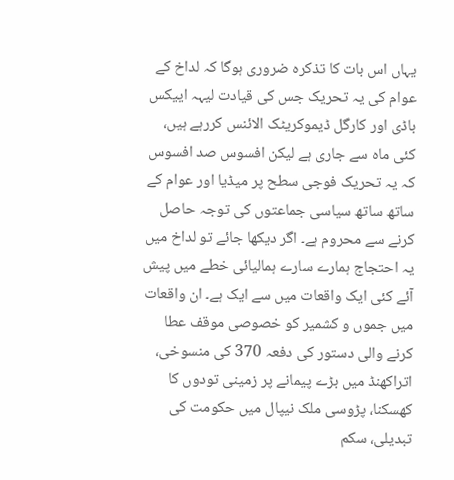یہاں اس بات کا تذکرہ ضروری ہوگا کہ لداخ کے عوام کی یہ تحریک جس کی قیادت لیہہ اییکس باڈی اور کارگل ڈیموکریٹک الائنس کررہے ہیں، کئی ماہ سے جاری ہے لیکن افسوس صد افسوس کہ یہ تحریک فوجی سطح پر میڈیا اور عوام کے ساتھ ساتھ سیاسی جماعتوں کی توجہ حاصل کرنے سے محروم ہے۔ اگر دیکھا جائے تو لداخ میں یہ احتجاج ہمارے سارے ہمالیائی خطے میں پیش آئے کئی ایک واقعات میں سے ایک ہے۔ ان واقعات میں جموں و کشمیر کو خصوصی موقف عطا کرنے والی دستور کی دفعہ 370 کی منسوخی، اتراکھنڈ میں بڑے پیمانے پر زمینی تودوں کا کھسکنا، پڑوسی ملک نیپال میں حکومت کی تبدیلی، سکم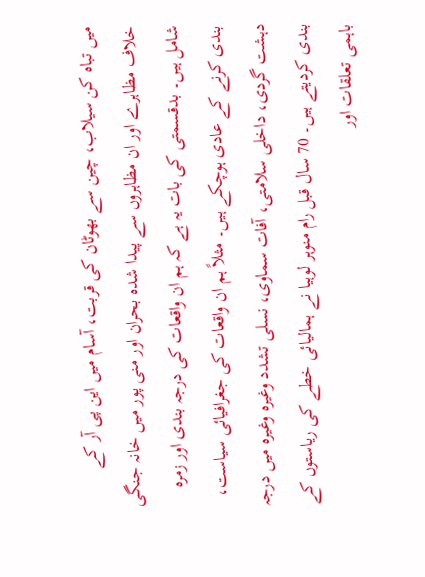میں تباہ کن سیلاب، چین سے بھوٹان کی قربت، آسام میں این پی آر کے خلاف مظاہرے اور ان مظاہروں سے پیدا شدہ بحران اور منی پور میں خانہ جنگی شامل ہیں۔ بدقسمتی کی بات یہ ہے کہ ہم ان واقعات کی درجہ بندی اور زمرہ بندی کرنے کے عادی ہوچکے ہیں۔ مثلاً ہم ان واقعات کی جغرافیائی سیاست، دہشت گردی، داخلی سلامتی، آفات سماوی، نسلی تشدد وغیرہ وغیرہ میں درجہ بندی کردیتے ہیں۔ 70 سال قبل رام منوہر لوہیا نے ہمالیائی خطے کی ریاستوں کے باہمی تعلقات اور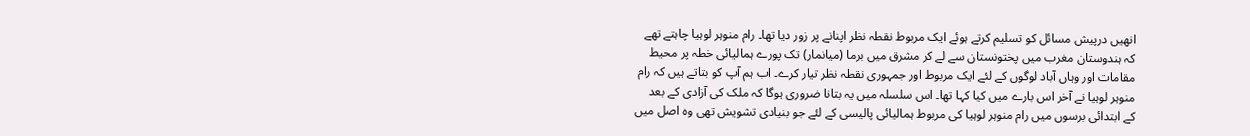انھیں درپیش مسائل کو تسلیم کرتے ہوئے ایک مربوط نقطہ نظر اپنانے پر زور دیا تھا۔ رام منوہر لوہیا چاہتے تھے کہ ہندوستان مغرب میں پختونستان سے لے کر مشرق میں برما (میانمار) تک پورے ہمالیائی خطہ پر محیط مقامات اور وہاں آباد لوگوں کے لئے ایک مربوط اور جمہوری نقطہ نظر تیار کرے۔ اب ہم آپ کو بتاتے ہیں کہ رام منوہر لوہیا نے آخر اس بارے میں کیا کہا تھا۔ اس سلسلہ میں یہ بتانا ضروری ہوگا کہ ملک کی آزادی کے بعد کے ابتدائی برسوں میں رام منوہر لوہیا کی مربوط ہمالیائی پالیسی کے لئے جو بنیادی تشویش تھی وہ اصل میں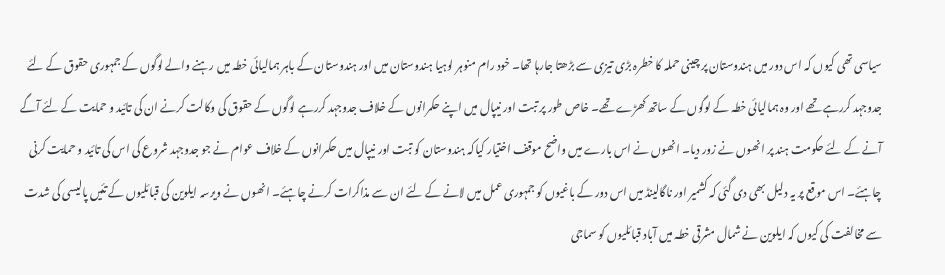سیاسی تھی کیوں کہ اس دور میں ہندوستان پر چینی حملہ کا خطرہ بڑی تیزی سے بڑھتا جارہا تھا۔ خود رام منوہر لوہیا ہندوستان میں اور ہندوستان کے باہر ہمالیائی خطہ میں رہنے والے لوگوں کے جمہوری حقوق کے لئے جدوجہد کررہے تھے اور وہ ہمالیائی خطہ کے لوگوں کے ساتھ کھڑے تھے۔ خاص طور پر تبت اور نیپال میں اپنے حکمرانوں کے خلاف جدوجہد کررہے لوگوں کے حقوق کی وکالت کرنے ان کی تائید و حمایت کے لئے آگے آنے کے لئے حکومت ہند پر انھوں نے زور دیا۔ انھوں نے اس بارے میں واضح موقف اختیار کیاکہ ہندوستان کو تبت اور نیپال میں حکمرانوں کے خلاف عوام نے جو جدوجہد شروع کی اس کی تائید و حمایت کرنی چاہئے۔ اس موقع پر یہ دلیل بھی دی گئی کہ کشمیر اور ناگالینڈ میں اس دور کے باغیوں کو جمہوری عمل میں لانے کے لئے ان سے مذاکرات کرنے چاہئے۔ انھوں نے ویرسہ ایلوین کی قبائلیوں کے تئیں پالیسی کی شدت سے مخالفت کی کیوں کہ ایلوین نے شمال مشرقی خطہ میں آباد قبائلیوں کو سماجی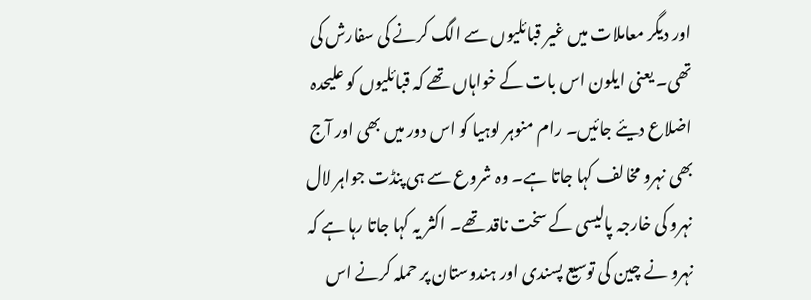اور دیگر معاملات میں غیر قبائلیوں سے الگ کرنے کی سفارش کی تھی۔ یعنی ایلون اس بات کے خواہاں تھے کہ قبائلیوں کو علیحدہ اضلاع دیئے جائیں۔ رام منوہر لوہیا کو اس دور میں بھی اور آج بھی نہرو مخالف کہا جاتا ہے۔ وہ شروع سے ہی پنڈت جواہر لال نہرو کی خارجہ پالیسی کے سخت ناقد تھے۔ اکثر یہ کہا جاتا رہا ہے کہ نہرو نے چین کی توسیع پسندی اور ہندوستان پر حملہ کرنے اس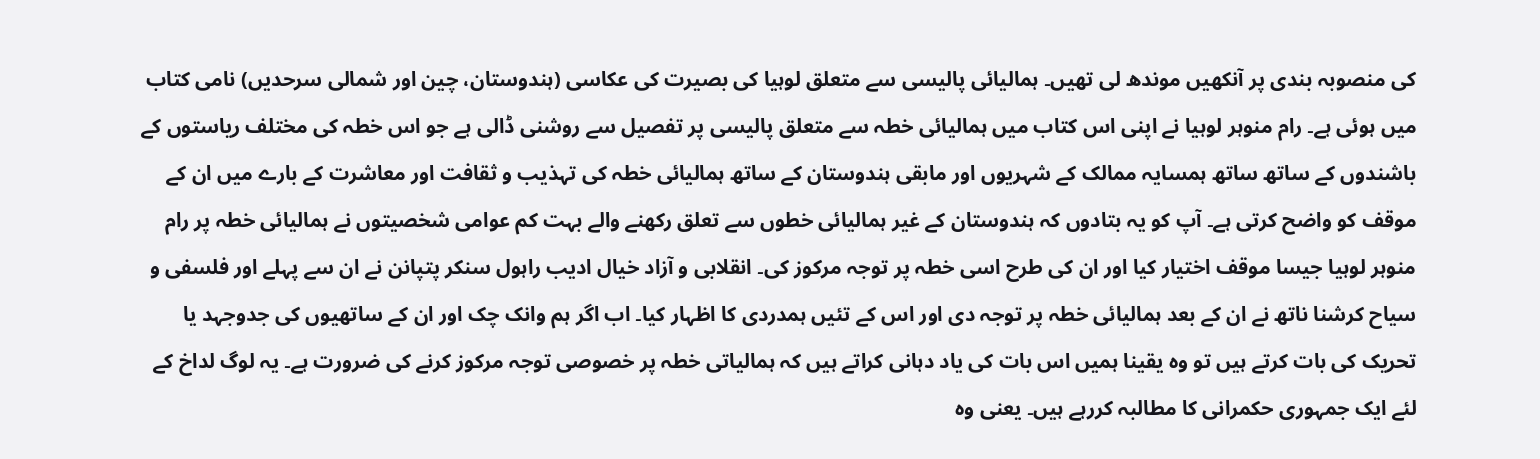کی منصوبہ بندی پر آنکھیں موندھ لی تھیں۔ ہمالیائی پالیسی سے متعلق لوہیا کی بصیرت کی عکاسی (ہندوستان، چین اور شمالی سرحدیں) نامی کتاب میں ہوئی ہے۔ رام منوہر لوہیا نے اپنی اس کتاب میں ہمالیائی خطہ سے متعلق پالیسی پر تفصیل سے روشنی ڈالی ہے جو اس خطہ کی مختلف ریاستوں کے باشندوں کے ساتھ ساتھ ہمسایہ ممالک کے شہریوں اور مابقی ہندوستان کے ساتھ ہمالیائی خطہ کی تہذیب و ثقافت اور معاشرت کے بارے میں ان کے موقف کو واضح کرتی ہے۔ آپ کو یہ بتادوں کہ ہندوستان کے غیر ہمالیائی خطوں سے تعلق رکھنے والے بہت کم عوامی شخصیتوں نے ہمالیائی خطہ پر رام منوہر لوہیا جیسا موقف اختیار کیا اور ان کی طرح اسی خطہ پر توجہ مرکوز کی۔ انقلابی و آزاد خیال ادیب راہول سنکر پتپانن نے ان سے پہلے اور فلسفی و سیاح کرشنا ناتھ نے ان کے بعد ہمالیائی خطہ پر توجہ دی اور اس کے تئیں ہمدردی کا اظہار کیا۔ اب اگر ہم وانک چک اور ان کے ساتھیوں کی جدوجہد یا تحریک کی بات کرتے ہیں تو وہ یقینا ہمیں اس بات کی یاد دہانی کراتے ہیں کہ ہمالیاتی خطہ پر خصوصی توجہ مرکوز کرنے کی ضرورت ہے۔ یہ لوگ لداخ کے لئے ایک جمہوری حکمرانی کا مطالبہ کررہے ہیں۔ یعنی وہ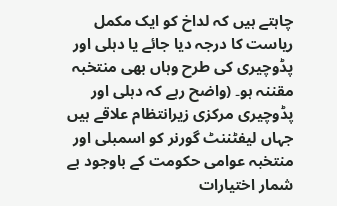چاہتے ہیں کہ لداخ کو ایک مکمل ریاست کا درجہ دیا جائے یا دہلی اور پڈوچیری کی طرح وہاں بھی منتخبہ مقننہ ہو۔ (واضح رہے کہ دہلی اور پڈوچیری مرکزی زیرانتظام علاقے ہیں جہاں لیفٹننٹ گورنر کو اسمبلی اور منتخبہ عوامی حکومت کے باوجود بے شمار اختیارات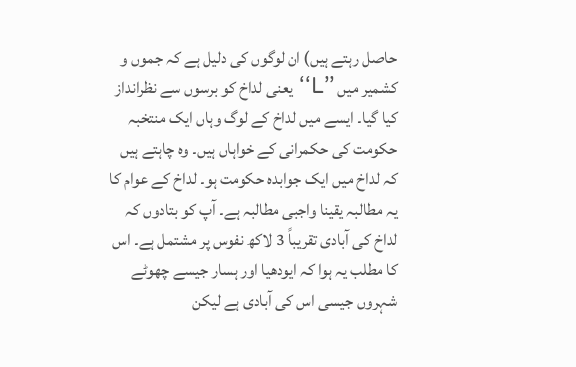حاصل رہتے ہیں) ان لوگوں کی دلیل ہے کہ جموں و کشمیر میں ’’L‘‘ یعنی لداخ کو برسوں سے نظرانداز کیا گیا۔ ایسے میں لداخ کے لوگ وہاں ایک منتخبہ حکومت کی حکمرانی کے خواہاں ہیں۔ وہ چاہتے ہیں کہ لداخ میں ایک جوابدہ حکومت ہو۔ لداخ کے عوام کا یہ مطالبہ یقینا واجبی مطالبہ ہے۔ آپ کو بتادوں کہ لداخ کی آبادی تقریباً 3 لاکھ نفوس پر مشتمل ہے۔ اس کا مطلب یہ ہوا کہ ایودھیا اور ہسار جیسے چھوٹے شہروں جیسی اس کی آبادی ہے لیکن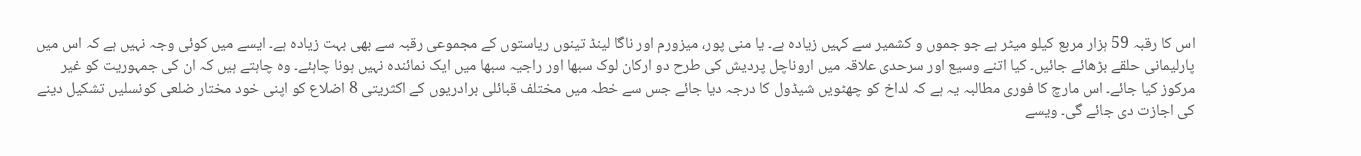اس کا رقبہ 59 ہزار مربع کیلو میٹر ہے جو جموں و کشمیر سے کہیں زیادہ ہے۔ یا منی پور، میزورم اور ناگا لینڈ تینوں ریاستوں کے مجموعی رقبہ سے بھی بہت زیادہ ہے۔ ایسے میں کوئی وجہ نہیں ہے کہ اس میں پارلیمانی حلقے بڑھائے جائیں۔ کیا اتنے وسیع اور سرحدی علاقہ میں اروناچل پردیش کی طرح دو ارکان لوک سبھا اور راجیہ سبھا میں ایک نمائندہ نہیں ہونا چاہئے۔ وہ چاہتے ہیں کہ ان کی جمہوریت کو غیر مرکوز کیا جائے۔ اس مارچ کا فوری مطالبہ یہ ہے کہ لداخ کو چھٹویں شیڈول کا درجہ دیا جائے جس سے خطہ میں مختلف قبائلی برادریوں کے اکثریتی 8 اضلاع کو اپنی خود مختار ضلعی کونسلیں تشکیل دینے کی اجازت دی جائے گی۔ ویسے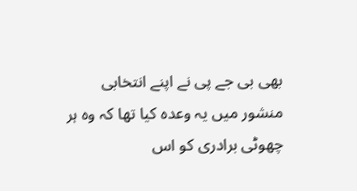بھی بی جے پی نے اپنے انتخابی منشور میں یہ وعدہ کیا تھا کہ وہ ہر چھوٹی برادری کو اس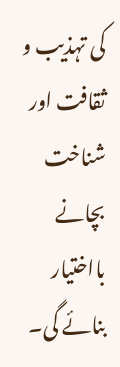کی تہذیب و ثقافت اور شناخت بچانے بااختیار بنائے گی۔